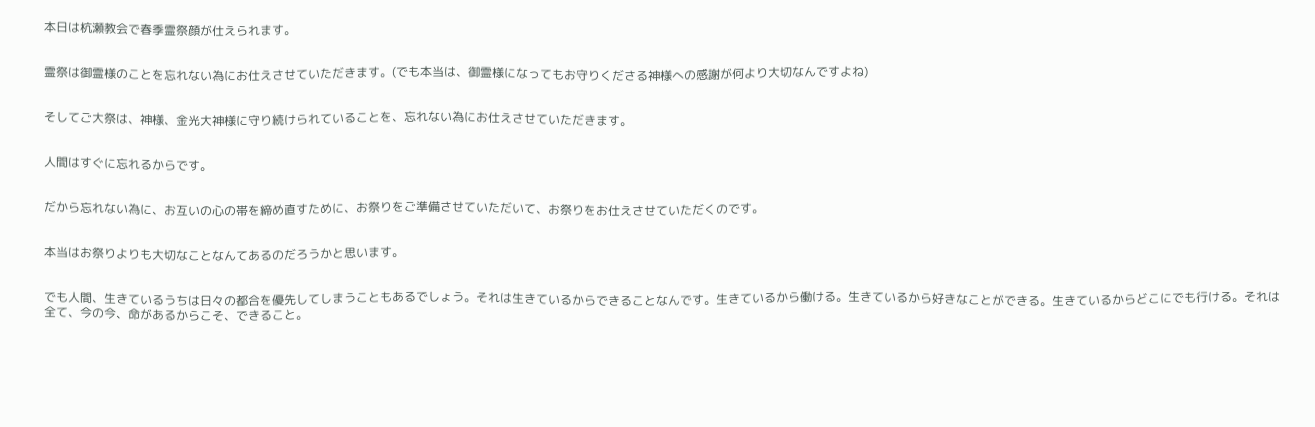本日は杭瀬教会で春季霊祭顔が仕えられます。


霊祭は御霊様のことを忘れない為にお仕えさせていただきます。(でも本当は、御霊様になってもお守りくださる神様への感謝が何より大切なんですよね)


そしてご大祭は、神様、金光大神様に守り続けられていることを、忘れない為にお仕えさせていただきます。


人間はすぐに忘れるからです。


だから忘れない為に、お互いの心の帯を締め直すために、お祭りをご準備させていただいて、お祭りをお仕えさせていただくのです。


本当はお祭りよりも大切なことなんてあるのだろうかと思います。


でも人間、生きているうちは日々の都合を優先してしまうこともあるでしょう。それは生きているからできることなんです。生きているから働ける。生きているから好きなことができる。生きているからどこにでも行ける。それは全て、今の今、命があるからこそ、できること。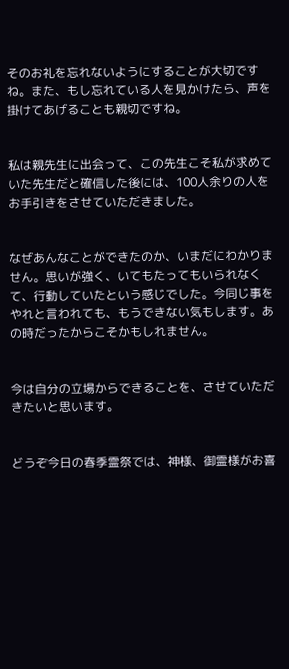そのお礼を忘れないようにすることが大切ですね。また、もし忘れている人を見かけたら、声を掛けてあげることも親切ですね。


私は親先生に出会って、この先生こそ私が求めていた先生だと確信した後には、100人余りの人をお手引きをさせていただきました。


なぜあんなことができたのか、いまだにわかりません。思いが強く、いてもたってもいられなくて、行動していたという感じでした。今同じ事をやれと言われても、もうできない気もします。あの時だったからこそかもしれません。


今は自分の立場からできることを、させていただきたいと思います。


どうぞ今日の春季霊祭では、神様、御霊様がお喜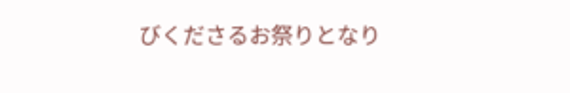びくださるお祭りとなり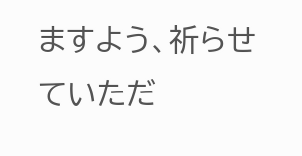ますよう、祈らせていただ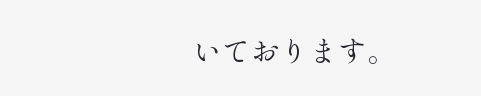いております。